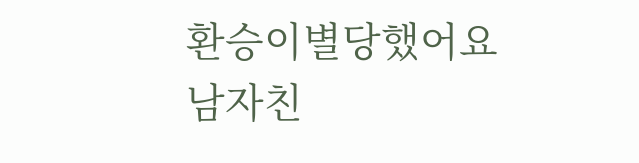환승이별당했어요
남자친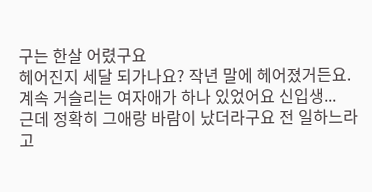구는 한살 어렸구요
헤어진지 세달 되가나요? 작년 말에 헤어졌거든요.
계속 거슬리는 여자애가 하나 있었어요 신입생...
근데 정확히 그애랑 바람이 났더라구요 전 일하느라고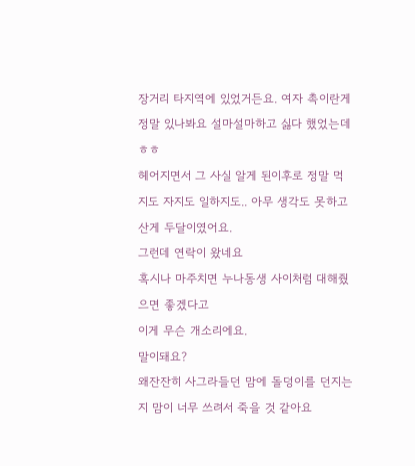장거리 타지역에 있었거든요. 여자 촉이란게 정말 있나봐요 설마설마하고 싫다 했었는데 ㅎㅎ
헤어지면서 그 사실 알게 된이후로 정말 먹지도 자지도 일하지도.. 아무 생각도 못하고 산게 두달이였어요.
그런데 연락이 왔네요
혹시나 마주치면 누나동생 사이처럼 대해줬으면 좋겠다고
이게 무슨 개소리에요.
말이돼요?
왜잔잔히 사그라들던 맘에 돌덩이를 던지는지 맘이 너무 쓰려서 죽을 것 같아요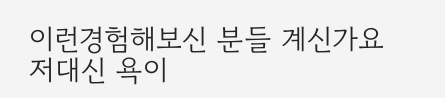이런경험해보신 분들 계신가요
저대신 욕이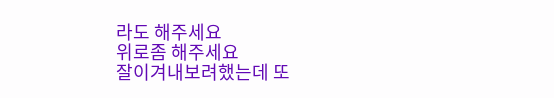라도 해주세요
위로좀 해주세요
잘이겨내보려했는데 또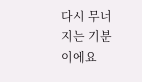다시 무너지는 기분이에요